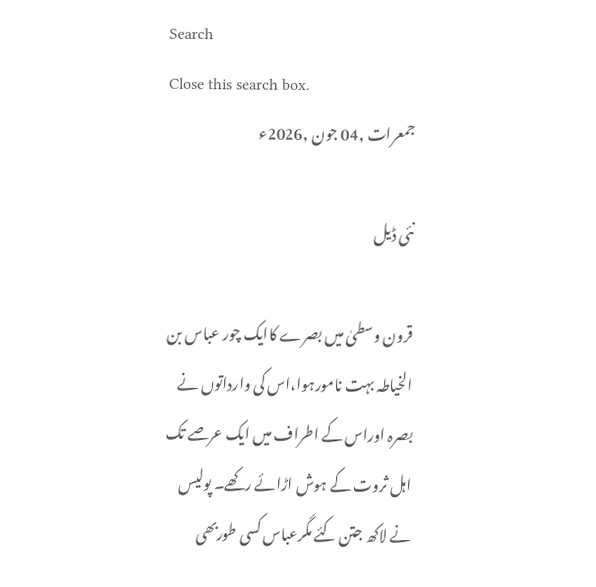Search
Close this search box.
جمعرات ,04 جون ,2026ء

نئی ڈیل

قرون وسطیٰ میں بصرے کاایک چور عباس بن الخیاطہ بہت نامورہوا،اس کی وارداتوں نے بصرہ اوراس کے اطراف میں ایک عرصے تک اہل ثروت کے ہوش اڑائے رکھے۔ پولیس نے لاکھ جتن کئے مگرعباس کسی طوربھی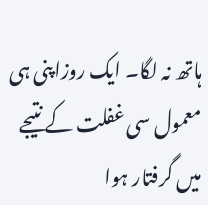ہاتھ نہ لگا۔ ایک روزاپنی ہی معمول سی غفلت کے نتیجے میں گرفتار ہوا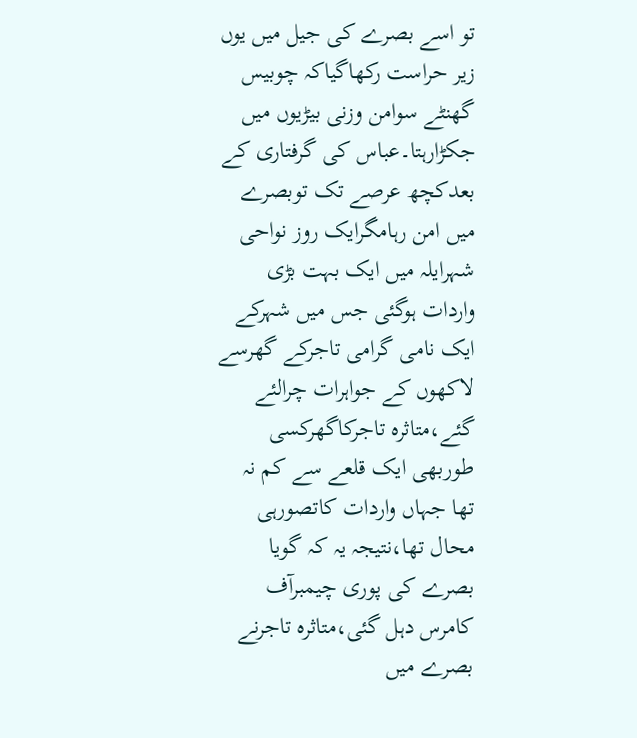تو اسے بصرے کی جیل میں یوں زیر حراست رکھاگیاکہ چوبیس گھنٹے سوامن وزنی بیڑیوں میں جکڑارہتا۔عباس کی گرفتاری کے بعدکچھ عرصے تک توبصرے میں امن رہامگرایک روز نواحی شہرایلہ میں ایک بہت بڑی واردات ہوگئی جس میں شہرکے ایک نامی گرامی تاجرکے گھرسے لاکھوں کے جواہرات چرالئے گئے،متاثرہ تاجرکاگھرکسی طوربھی ایک قلعے سے کم نہ تھا جہاں واردات کاتصورہی محال تھا،نتیجہ یہ کہ گویا بصرے کی پوری چیمبرآف کامرس دہل گئی،متاثرہ تاجرنے بصرے میں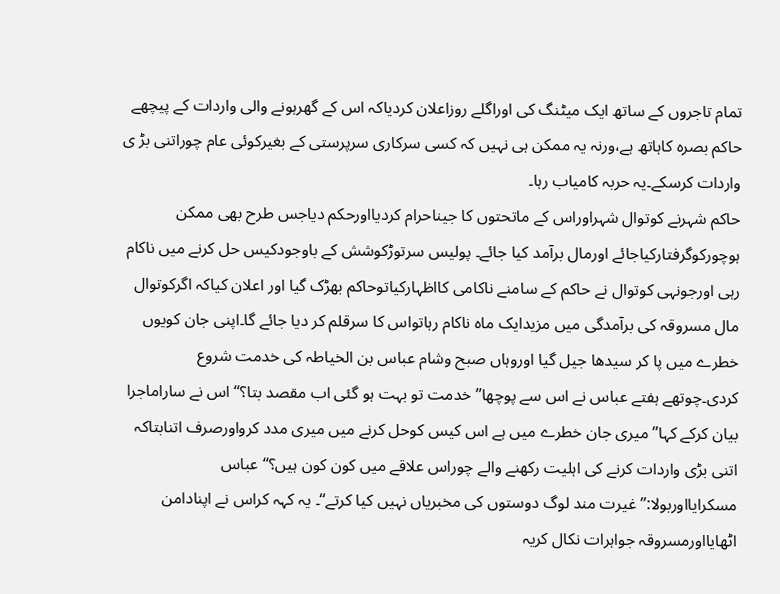تمام تاجروں کے ساتھ ایک میٹنگ کی اوراگلے روزاعلان کردیاکہ اس کے گھرہونے والی واردات کے پیچھے حاکم بصرہ کاہاتھ ہے،ورنہ یہ ممکن ہی نہیں کہ کسی سرکاری سرپرستی کے بغیرکوئی عام چوراتنی بڑ ی واردات کرسکے۔یہ حربہ کامیاب رہا۔
حاکم شہرنے کوتوال شہراوراس کے ماتحتوں کا جیناحرام کردیااورحکم دیاجس طرح بھی ممکن ہوچورکوگرفتارکیاجائے اورمال برآمد کیا جائے۔ پولیس سرتوڑکوشش کے باوجودکیس حل کرنے میں ناکام رہی اورجونہی کوتوال نے حاکم کے سامنے ناکامی کااظہارکیاتوحاکم بھڑک گیا اور اعلان کیاکہ اگرکوتوال مال مسروقہ کی برآمدگی میں مزیدایک ماہ ناکام رہاتواس کا سرقلم کر دیا جائے گا۔اپنی جان کویوں خطرے میں پا کر سیدھا جیل گیا اوروہاں صبح وشام عباس بن الخیاطہ کی خدمت شروع کردی۔چوتھے ہفتے عباس نے اس سے پوچھا’’خدمت تو بہت ہو گئی اب مقصد بتا؟‘‘ اس نے ساراماجرا بیان کرکے کہا’’میری جان خطرے میں ہے اس کیس کوحل کرنے میں میری مدد کرواورصرف اتنابتاکہ اتنی بڑی واردات کرنے کی اہلیت رکھنے والے چوراس علاقے میں کون کون ہیں؟‘‘عباس مسکرایااوربولا:’’غیرت مند لوگ دوستوں کی مخبریاں نہیں کیا کرتے‘‘۔ یہ کہہ کراس نے اپنادامن اٹھایااورمسروقہ جواہرات نکال کریہ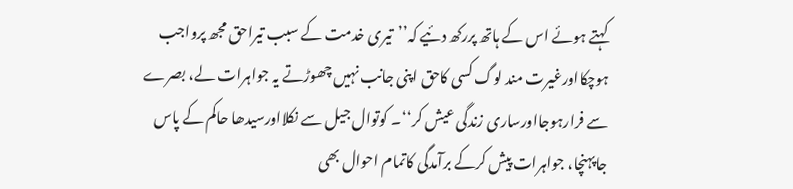کہتے ہوئے اس کے ہاتھ پررکھ دئیے کہ’’تیری خدمت کے سبب تیراحق مجھ پرواجب ہوچکااورغیرت مند لوگ کسی کاحق اپنی جانب نہیں چھوڑتے یہ جواہرات لے، بصرے سے فرارہوجااورساری زندگی عیش کر‘‘۔ کوتوال جیل سے نکلااورسیدھا حاکم کے پاس جاپہنچا، جواہرات پیش کرکے برآمدگی کاتمام احوال بھی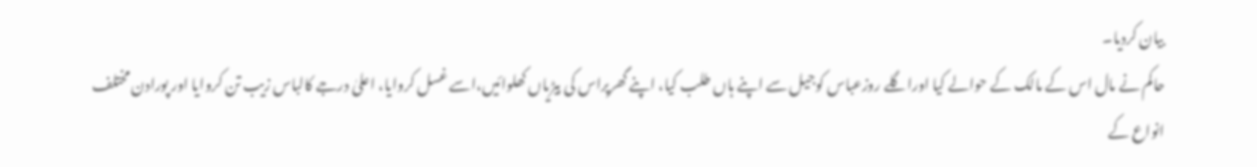بیان کردیا۔
حاکم نے مال اس کے مالک کے حوالے کیا اوراگلے روزعباس کوجیل سے اپنے ہاں طلب کیا، اپنے گھرپراس کی بیڑیاں کھلوائیں،اسے غسل کروایا، اعلیٰ درجے کالباس زیب تن کروایا اور پورادن مختلف انواع کے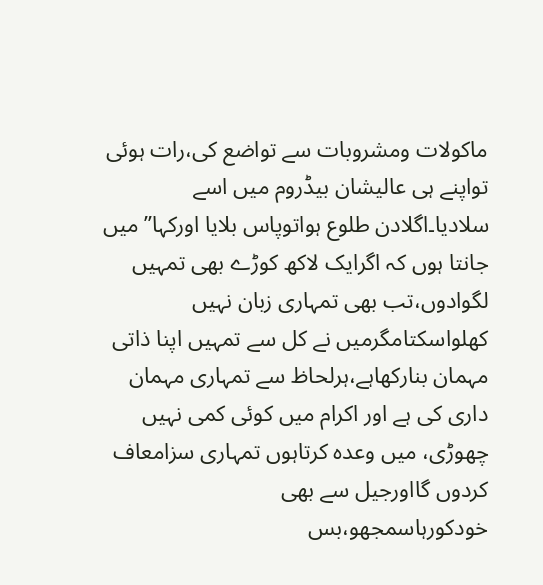ماکولات ومشروبات سے تواضع کی،رات ہوئی تواپنے ہی عالیشان بیڈروم میں اسے سلادیا۔اگلادن طلوع ہواتوپاس بلایا اورکہا’’میں جانتا ہوں کہ اگرایک لاکھ کوڑے بھی تمہیں لگوادوں،تب بھی تمہاری زبان نہیں کھلواسکتامگرمیں نے کل سے تمہیں اپنا ذاتی مہمان بنارکھاہے،ہرلحاظ سے تمہاری مہمان داری کی ہے اور اکرام میں کوئی کمی نہیں چھوڑی، میں وعدہ کرتاہوں تمہاری سزامعاف کردوں گااورجیل سے بھی خودکورہاسمجھو،بس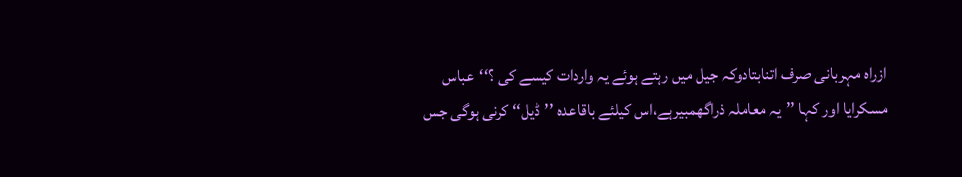ازراہ مہربانی صرف اتنابتادوکہ جیل میں رہتے ہوئے یہ واردات کیسے کی ؟‘‘عباس مسکرایا اور کہا ’’یہ معاملہ ذراگھمبیرہے،اس کیلئے باقاعدہ ’’ڈیل‘‘ کرنی ہوگی جس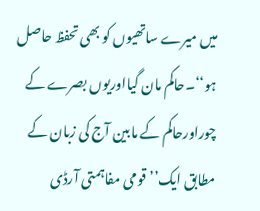میں میرے ساتھیوں کو بھی تحفظ حاصل ہو‘‘۔حاکم مان گیااوریوں بصرے کے چوراورحاکم کے مابین آج کی زبان کے مطابق ایک’’قومی مفاہمتی آرڈی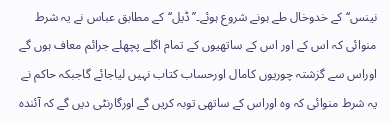نینس‘‘کے خدوخال طے ہونے شروع ہوئے۔’’ڈیل‘‘کے مطابق عباس نے یہ شرط منوائی کہ اس کے اور اس کے ساتھیوں کے تمام اگلے پچھلے جرائم معاف ہوں گے اوراس سے گزشتہ چوریوں کامال اورحساب کتاب نہیں لیاجائے گاجبکہ حاکم نے یہ شرط منوائی کہ وہ اوراس کے ساتھی توبہ کریں گے اورگارنٹی دیں گے کہ آئندہ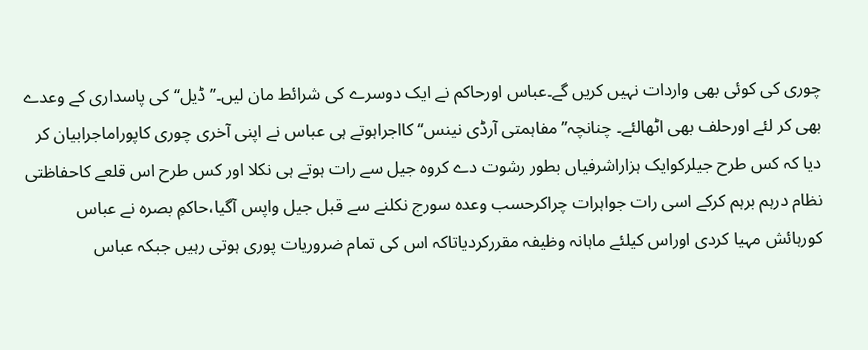چوری کی کوئی بھی واردات نہیں کریں گے۔عباس اورحاکم نے ایک دوسرے کی شرائط مان لیں۔’’ڈیل‘‘کی پاسداری کے وعدے بھی کر لئے اورحلف بھی اٹھالئے۔ چنانچہ’’مفاہمتی آرڈی نینس‘‘کااجراہوتے ہی عباس نے اپنی آخری چوری کاپوراماجرابیان کر دیا کہ کس طرح جیلرکوایک ہزاراشرفیاں بطور رشوت دے کروہ جیل سے رات ہوتے ہی نکلا اور کس طرح اس قلعے کاحفاظتی نظام درہم برہم کرکے اسی رات جواہرات چراکرحسب وعدہ سورج نکلنے سے قبل جیل واپس آگیا،حاکمِ بصرہ نے عباس کورہائش مہیا کردی اوراس کیلئے ماہانہ وظیفہ مقررکردیاتاکہ اس کی تمام ضروریات پوری ہوتی رہیں جبکہ عباس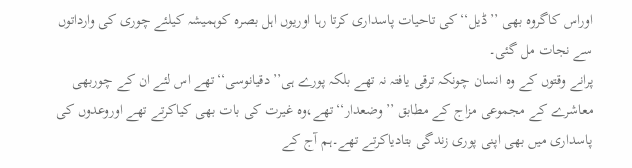اوراس کاگروہ بھی ’’ڈیل‘‘کی تاحیات پاسداری کرتا رہا اوریوں اہل بصرہ کوہمیشہ کیلئے چوری کی وارداتوں سے نجات مل گئی۔
پرانے وقتوں کے وہ انسان چونکہ ترقی یافتہ نہ تھے بلکہ پورے ہی’’دقیانوسی‘‘تھے اس لئے ان کے چوربھی معاشرے کے مجموعی مزاج کے مطابق ’’وضعدار‘‘تھے،وہ غیرت کی بات بھی کیاکرتے تھے اوروعدوں کی پاسداری میں بھی اپنی پوری زندگی بتادیاکرتے تھے۔ہم آج کے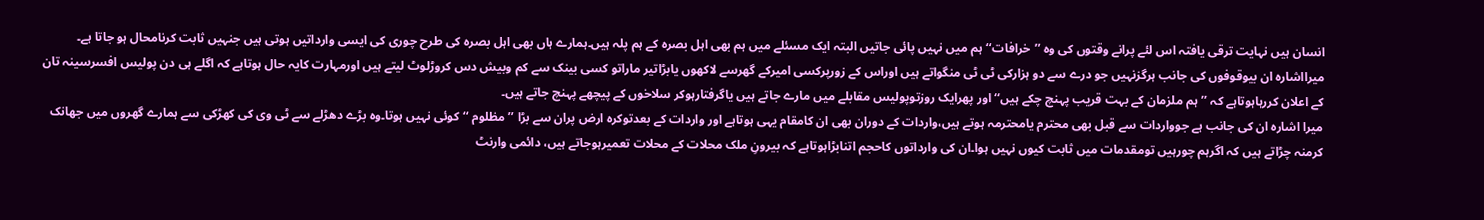انسان ہیں نہایت ترقی یافتہ اس لئے پرانے وقتوں کی وہ ’’خرافات‘‘ہم میں نہیں پائی جاتیں البتہ ایک مسئلے میں ہم بھی اہل بصرہ کے ہم پلہ ہیں۔ہمارے ہاں بھی اہل بصرہ کی طرح چوری کی ایسی وارداتیں ہوتی ہیں جنہیں ثابت کرنامحال ہو جاتا ہے۔ میرااشارہ ان بیوقوفوں کی جانب ہرگزنہیں جو درے سے دو ہزارکی ٹی ٹی منگواتے ہیں اوراس کے زورپرکسی امیرکے گھرسے لاکھوں یابڑاتیر ماراتو کسی بینک سے کم وبیش دس کروڑلوٹ لیتے ہیں اورمہارت کایہ حال ہوتاہے کہ اگلے ہی دن پولیس افسرسینہ تان کے اعلان کررہاہوتاہے کہ ’’ہم ملزمان کے بہت قریب پہنچ چکے ہیں‘‘ اور پھرایک روزتوپولیس مقابلے میں مارے جاتے ہیں یاگرفتارہوکر سلاخوں کے پیچھے پہنچ جاتے ہیں۔
میرا اشارہ ان کی جانب ہے جوواردات سے قبل بھی محترم یامحترمہ ہوتے ہیں،واردات کے دوران بھی ان کامقام یہی ہوتاہے اور واردات کے بعدتوکرہ ارض پران سے بڑا ’’مظلوم ‘‘کوئی نہیں ہوتا۔وہ بڑے دھڑلے سے ٹی وی کی کھڑکی سے ہمارے گھروں میں جھانک کرمنہ چڑاتے ہیں کہ اگرہم چورہیں تومقدمات میں ثابت کیوں نہیں ہوا۔ان کی وارداتوں کاحجم اتنابڑاہوتاہے کہ بیرونِ ملک محلات کے محلات تعمیرہوجاتے ہیں، دائمی وارنٹ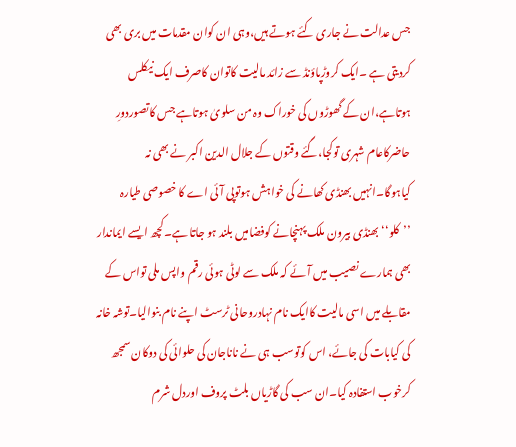جس عدالت نے جاری کئے ہوتے ہیں،وہی ان کوان مقدمات میں بری بھی کردیتی ہے ۔ایک کروڑپاؤنڈ سے زائد مالیت کاتوان کاصرف ایک نیکلس ہوتاہے،ان کے گھوڑوں کی خوراک وہ من سلویٰ ہوتاہے جس کاتصوردورِ حاضرکاعام شہری توکجا،گئے وقتوں کے جلال الدین اکبر نے بھی نہ کیاہوگا۔انہیں بھنڈی کھانے کی خواہش ہوتوپی آئی اے کا خصوصی طیارہ ’’کلو‘‘بھنڈی بیرون ملک پہنچانے کوفضامیں بلند ہو جاتا ہے۔کچھ ایسے ایماندار بھی ہمارے نصیب میں آئے کہ ملک سے لوٹی ہوئی رقم واپس ملی تواس کے مقابلے میں اسی مالیت کاایک نام نہادروحانی ٹرسٹ اپنے نام بنوالیا۔توشہ خانہ کی کیابات کی جائے، اس کوتوسب ہی نے ناناجان کی حلوائی کی دوکان سمجھ کرخوب استفادہ کیا۔ان سب کی گاڑیاں بلٹ پروف اوردل شرم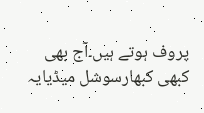پروف ہوتے ہیں۔آج بھی کبھی کبھارسوشل میڈیایہ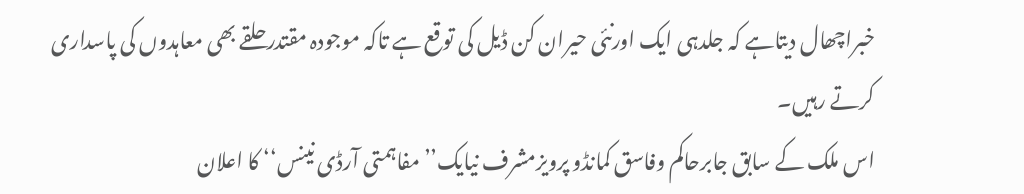خبراچھال دیتاہے کہ جلدہی ایک اورنئی حیران کن ڈیل کی توقع ہے تاکہ موجودہ مقتدرحلقے بھی معاہدوں کی پاسداری کرتے رہیں۔
اس ملک کے سابق جابرحاکم وفاسق کمانڈو پرویزمشرف نیایک’’مفاہمتی آرڈی نینس‘‘ کا اعلان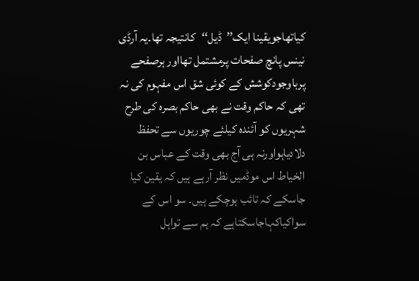کیاتھاجویقینا ایک’’ڈیل‘‘کانتیجہ تھا۔یہ آرڈی نینس پانچ صفحات پرمشتمل تھااور ہرصفحے پرباوجودکوشش کے کوئی شق اس مفہوم کی نہ تھی کہ حاکم وقت نے بھی حاکم بصرہ کی طرح شہریوں کو آئندہ کیلئے چوریوں سے تحفظ دلادیاہواورنہ ہی آج بھی وقت کے عباس بن الخیاط اس موڈمیں نظر آرہے ہیں کہ یقین کیا جاسکے کہ تائب ہوچکے ہیں۔ سو اس کے سواکیاکہاجاسکتاہے کہ ہم سے تواہل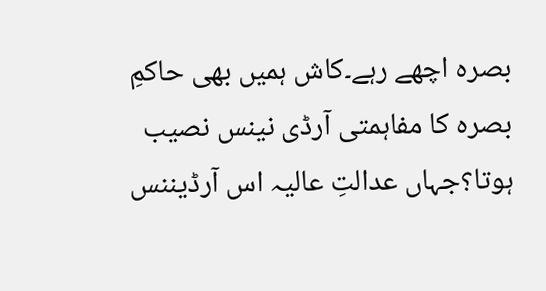بصرہ اچھے رہے۔کاش ہمیں بھی حاکمِ بصرہ کا مفاہمتی آرڈی نینس نصیب ہوتا؟جہاں عدالتِ عالیہ اس آرڈیننس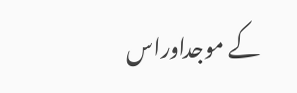کے موجداوراس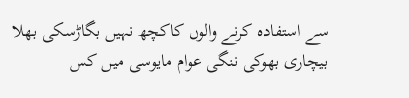سے استفادہ کرنے والوں کاکچھ نہیں بگاڑسکی بھلا بیچاری بھوکی ننگی عوام مایوسی میں کس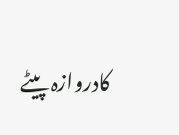کادروازہ پیٹے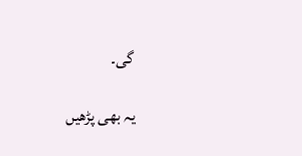گی۔

یہ بھی پڑھیں